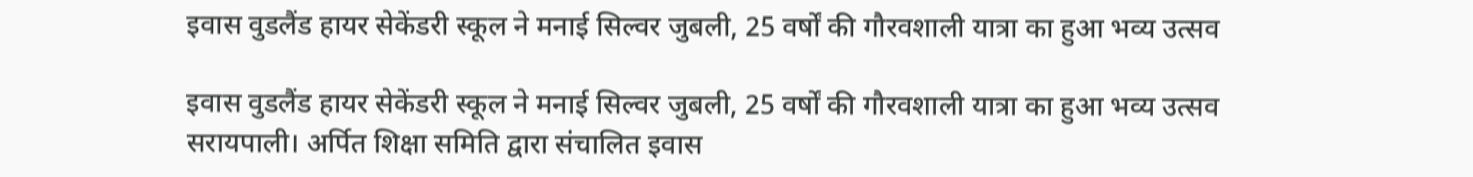इवास वुडलैंड हायर सेकेंडरी स्कूल ने मनाई सिल्वर जुबली, 25 वर्षों की गौरवशाली यात्रा का हुआ भव्य उत्सव

इवास वुडलैंड हायर सेकेंडरी स्कूल ने मनाई सिल्वर जुबली, 25 वर्षों की गौरवशाली यात्रा का हुआ भव्य उत्सव
सरायपाली। अर्पित शिक्षा समिति द्वारा संचालित इवास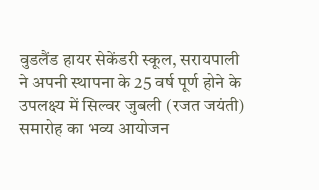वुडलैंड हायर सेकेंडरी स्कूल, सरायपाली ने अपनी स्थापना के 25 वर्ष पूर्ण होने के उपलक्ष्य में सिल्वर जुबली (रजत जयंती) समारोह का भव्य आयोजन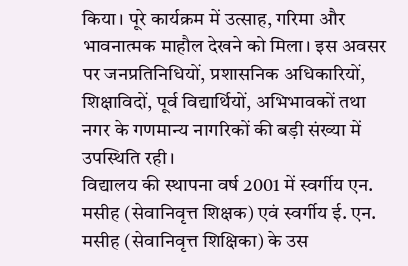किया। पूरे कार्यक्रम में उत्साह, गरिमा और भावनात्मक माहौल देखने को मिला। इस अवसर पर जनप्रतिनिधियों, प्रशासनिक अधिकारियों, शिक्षाविदों, पूर्व विद्यार्थियों, अभिभावकों तथा नगर के गणमान्य नागरिकों की बड़ी संख्या में उपस्थिति रही।
विद्यालय की स्थापना वर्ष 2001 में स्वर्गीय एन. मसीह (सेवानिवृत्त शिक्षक) एवं स्वर्गीय ई. एन. मसीह (सेवानिवृत्त शिक्षिका) के उस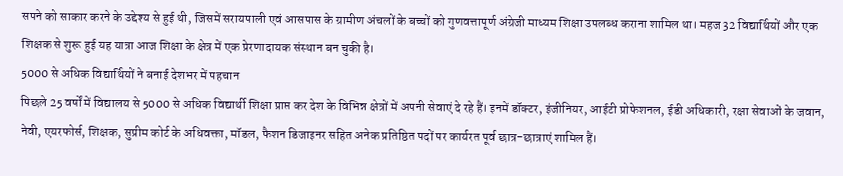सपने को साकार करने के उद्देश्य से हुई थी, जिसमें सरायपाली एवं आसपास के ग्रामीण अंचलों के बच्चों को गुणवत्तापूर्ण अंग्रेजी माध्यम शिक्षा उपलब्ध कराना शामिल था। महज 32 विद्यार्थियों और एक शिक्षक से शुरू हुई यह यात्रा आज शिक्षा के क्षेत्र में एक प्रेरणादायक संस्थान बन चुकी है।
5000 से अधिक विद्यार्थियों ने बनाई देशभर में पहचान
पिछले 25 वर्षों में विद्यालय से 5000 से अधिक विद्यार्थी शिक्षा प्राप्त कर देश के विभिन्न क्षेत्रों में अपनी सेवाएं दे रहे हैं। इनमें डॉक्टर, इंजीनियर, आईटी प्रोफेशनल, ईडी अधिकारी, रक्षा सेवाओं के जवान, नेवी, एयरफोर्स, शिक्षक, सुप्रीम कोर्ट के अधिवक्ता, मॉडल, फैशन डिजाइनर सहित अनेक प्रतिष्ठित पदों पर कार्यरत पूर्व छात्र-छात्राएं शामिल हैं।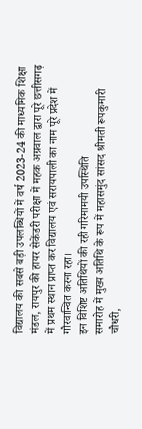विद्यालय की सबसे बड़ी उपलब्धियों में वर्ष 2023-24 की माध्यमिक शिक्षा मंडल, रायपुर की हायर सेकेंडरी परीक्षा में महक अग्रवाल द्वारा पूरे छत्तीसगढ़ में प्रथम स्थान प्राप्त कर विद्यालय एवं सरायपाली का नाम पूरे प्रदेश में गौरवान्वित करना रहा।
इन विशिष्ट अतिथियों की रही गरिमामयी उपस्थिति
समारोह में मुख्य अतिथि के रूप में महासमुंद सांसद श्रीमती रूपकुमारी चौधरी,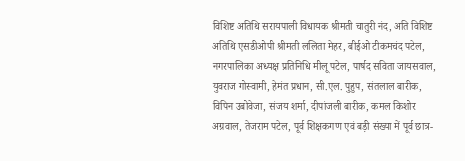विशिष्ट अतिथि सरायपाली विधायक श्रीमती चातुरी नंद, अति विशिष्ट अतिथि एसडीओपी श्रीमती ललिता मेहर, बीईओ टीकमचंद पटेल, नगरपालिका अध्यक्ष प्रतिनिधि मीलू पटेल, पार्षद सविता जायसवाल, युवराज गोस्वामी, हेमंत प्रधान, सी.एल. पुहुप, संतलाल बारीक, विपिन उबोवेजा, संजय शर्मा, दीपांजली बारीक, कमल किशोर अग्रवाल, तेजराम पटेल, पूर्व शिक्षकगण एवं बड़ी संख्या में पूर्व छात्र-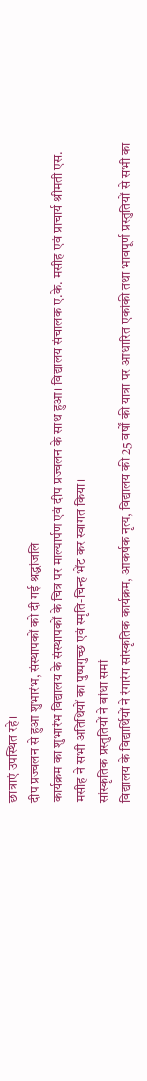छात्राएं उपस्थित रहे।
दीप प्रज्वलन से हुआ शुभारंभ, संस्थापकों को दी गई श्रद्धांजलि
कार्यक्रम का शुभारंभ विद्यालय के संस्थापकों के चित्र पर माल्यार्पण एवं दीप प्रज्वलन के साथ हुआ। विद्यालय संचालक ए.के. मसीह एवं प्राचार्य श्रीमती एस. मसीह ने सभी अतिथियों का पुष्पगुच्छ एवं स्मृति-चिन्ह भेंट कर स्वागत किया।
सांस्कृतिक प्रस्तुतियों ने बांधा समां
विद्यालय के विद्यार्थियों ने रंगारंग सांस्कृतिक कार्यक्रम, आकर्षक नृत्य, विद्यालय की 25 वर्षों की यात्रा पर आधारित एकांकी तथा भावपूर्ण प्रस्तुतियों से सभी का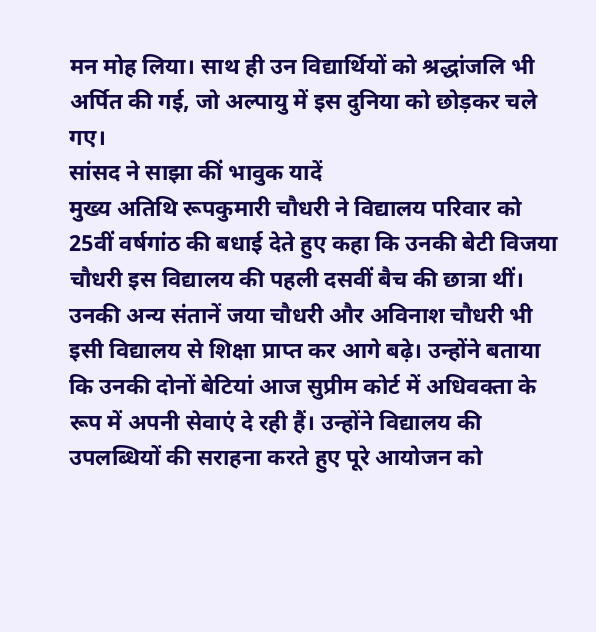मन मोह लिया। साथ ही उन विद्यार्थियों को श्रद्धांजलि भी अर्पित की गई, जो अल्पायु में इस दुनिया को छोड़कर चले गए।
सांसद ने साझा कीं भावुक यादें
मुख्य अतिथि रूपकुमारी चौधरी ने विद्यालय परिवार को 25वीं वर्षगांठ की बधाई देते हुए कहा कि उनकी बेटी विजया चौधरी इस विद्यालय की पहली दसवीं बैच की छात्रा थीं। उनकी अन्य संतानें जया चौधरी और अविनाश चौधरी भी इसी विद्यालय से शिक्षा प्राप्त कर आगे बढ़े। उन्होंने बताया कि उनकी दोनों बेटियां आज सुप्रीम कोर्ट में अधिवक्ता के रूप में अपनी सेवाएं दे रही हैं। उन्होंने विद्यालय की उपलब्धियों की सराहना करते हुए पूरे आयोजन को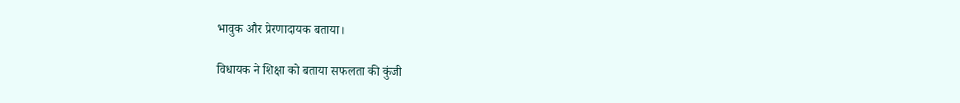भावुक और प्रेरणादायक बताया।

विधायक ने शिक्षा को बताया सफलता की कुंजी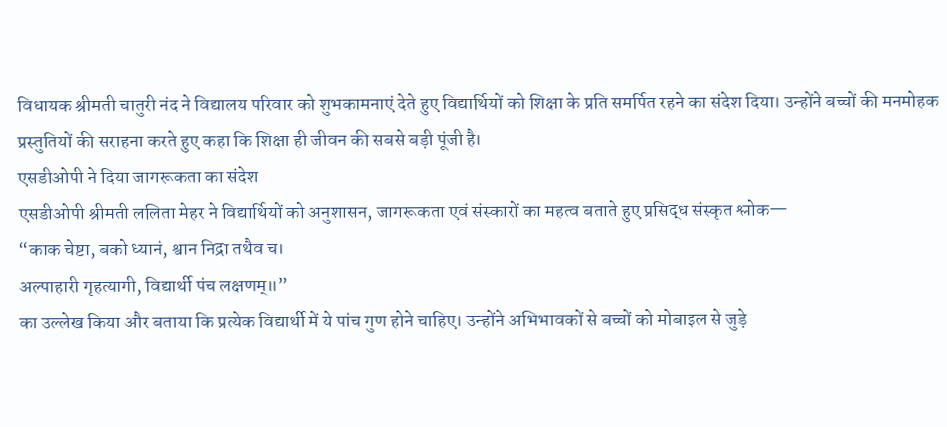विधायक श्रीमती चातुरी नंद ने विद्यालय परिवार को शुभकामनाएं देते हुए विद्यार्थियों को शिक्षा के प्रति समर्पित रहने का संदेश दिया। उन्होंने बच्चों की मनमोहक प्रस्तुतियों की सराहना करते हुए कहा कि शिक्षा ही जीवन की सबसे बड़ी पूंजी है।
एसडीओपी ने दिया जागरूकता का संदेश
एसडीओपी श्रीमती ललिता मेहर ने विद्यार्थियों को अनुशासन, जागरूकता एवं संस्कारों का महत्व बताते हुए प्रसिद्ध संस्कृत श्लोक—
“काक चेष्टा, बको ध्यानं, श्वान निद्रा तथैव च।
अल्पाहारी गृहत्यागी, विद्यार्थी पंच लक्षणम्॥”
का उल्लेख किया और बताया कि प्रत्येक विद्यार्थी में ये पांच गुण होने चाहिए। उन्होंने अभिभावकों से बच्चों को मोबाइल से जुड़े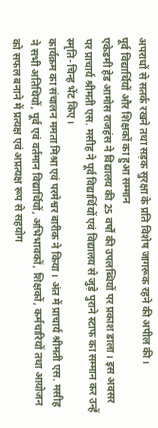अपराधों से सतर्क रखने तथा सड़क सुरक्षा के प्रति विशेष जागरूक रहने की अपील की।
पूर्व विद्यार्थियों और शिक्षकों का हुआ सम्मान
एकेडमी हेड आमोस राजहंस ने विद्यालय की 25 वर्षों की उपलब्धियों पर प्रकाश डाला। इस अवसर पर प्राचार्य श्रीमती एस. मसीह ने पूर्व विद्यार्थियों एवं विद्यालय से जुड़े पुराने स्टाफ का सम्मान कर उन्हें स्मृति-चिन्ह भेंट किए।
कार्यक्रम का संचालन ममता मिश्रा एवं परमेश्वर बारीक ने किया। अंत में प्राचार्य श्रीमती एस. मसीह ने सभी अतिथियों, पूर्व एवं वर्तमान विद्यार्थियों, अभिभावकों, शिक्षकों, कर्मचारियों तथा आयोजन को सफल बनाने में प्रत्यक्ष एवं अप्रत्यक्ष रूप से सहयोग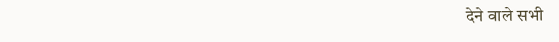देने वाले सभी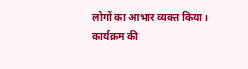लोगों का आभार व्यक्त किया।
कार्यक्रम की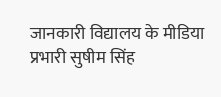जानकारी विद्यालय के मीडिया प्रभारी सुषीम सिंह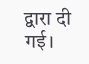द्वारा दी गई।